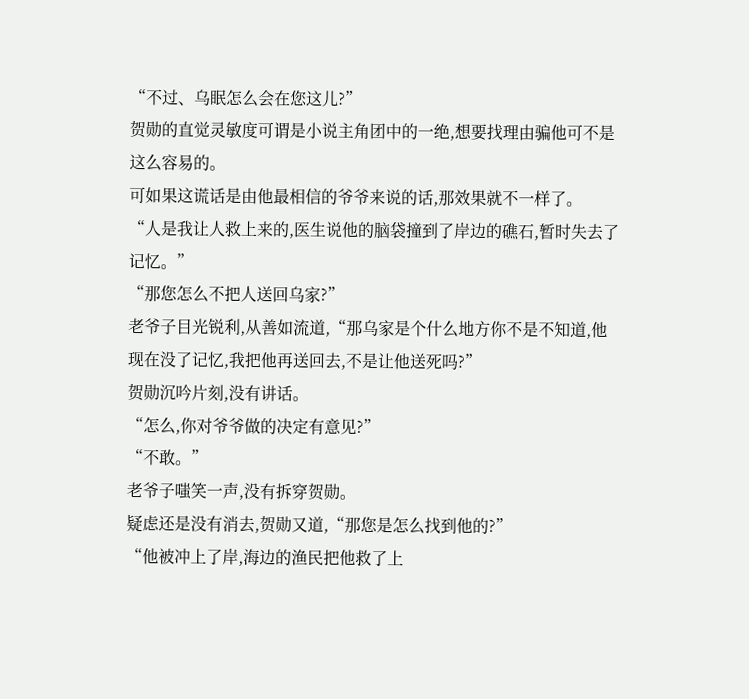“不过、乌眠怎么会在您这儿?”
贺勋的直觉灵敏度可谓是小说主角团中的一绝,想要找理由骗他可不是这么容易的。
可如果这谎话是由他最相信的爷爷来说的话,那效果就不一样了。
“人是我让人救上来的,医生说他的脑袋撞到了岸边的礁石,暂时失去了记忆。”
“那您怎么不把人送回乌家?”
老爷子目光锐利,从善如流道,“那乌家是个什么地方你不是不知道,他现在没了记忆,我把他再送回去,不是让他送死吗?”
贺勋沉吟片刻,没有讲话。
“怎么,你对爷爷做的决定有意见?”
“不敢。”
老爷子嗤笑一声,没有拆穿贺勋。
疑虑还是没有消去,贺勋又道,“那您是怎么找到他的?”
“他被冲上了岸,海边的渔民把他救了上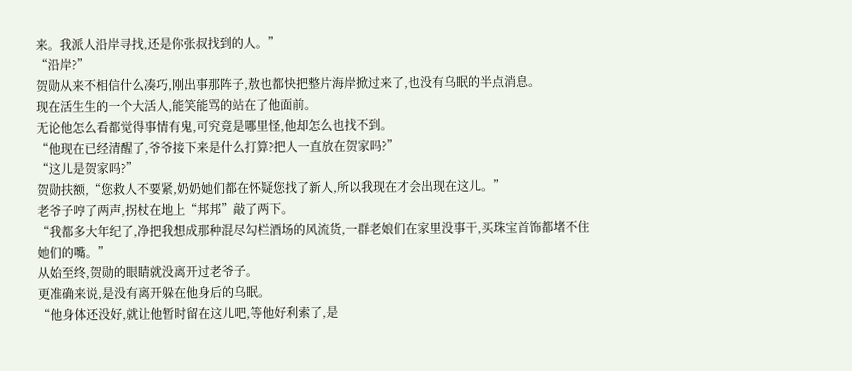来。我派人沿岸寻找,还是你张叔找到的人。”
“沿岸?”
贺勋从来不相信什么凑巧,刚出事那阵子,敖也都快把整片海岸掀过来了,也没有乌眠的半点消息。
现在活生生的一个大活人,能笑能骂的站在了他面前。
无论他怎么看都觉得事情有鬼,可究竟是哪里怪,他却怎么也找不到。
“他现在已经清醒了,爷爷接下来是什么打算?把人一直放在贺家吗?”
“这儿是贺家吗?”
贺勋扶额,“您救人不要紧,奶奶她们都在怀疑您找了新人,所以我现在才会出现在这儿。”
老爷子哼了两声,拐杖在地上“邦邦”敲了两下。
“我都多大年纪了,净把我想成那种混尽勾栏酒场的风流货,一群老娘们在家里没事干,买珠宝首饰都堵不住她们的嘴。”
从始至终,贺勋的眼睛就没离开过老爷子。
更准确来说,是没有离开躲在他身后的乌眠。
“他身体还没好,就让他暂时留在这儿吧,等他好利索了,是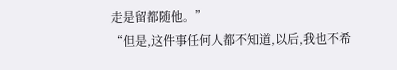走是留都随他。”
“但是,这件事任何人都不知道,以后,我也不希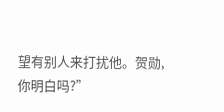望有别人来打扰他。贺勋,你明白吗?”